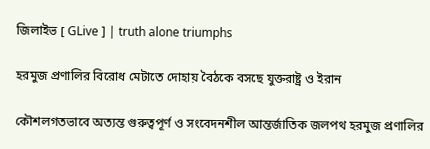জিলাইভ [ GLive ] | truth alone triumphs

হরমুজ প্রণালির বিরোধ মেটাতে দোহায় বৈঠকে বসছে যুক্তরাষ্ট্র ও ইরান

কৌশলগতভাবে অত্যন্ত গুরুত্বপূর্ণ ও সংবেদনশীল আন্তর্জাতিক জলপথ হরমুজ প্রণালির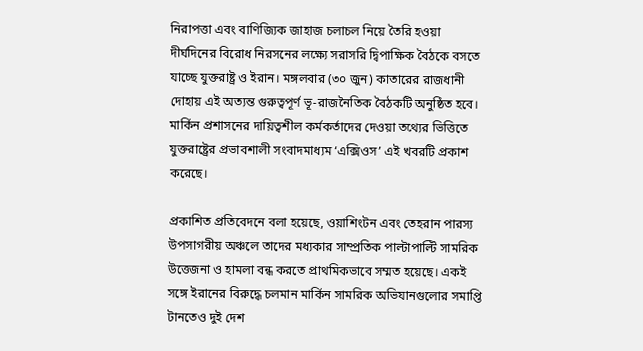নিরাপত্তা এবং বাণিজ্যিক জাহাজ চলাচল নিয়ে তৈরি হওয়া দীর্ঘদিনের বিরোধ নিরসনের লক্ষ্যে সরাসরি দ্বিপাক্ষিক বৈঠকে বসতে যাচ্ছে যুক্তরাষ্ট্র ও ইরান। মঙ্গলবার (৩০ জুন) কাতারের রাজধানী দোহায় এই অত্যন্ত গুরুত্বপূর্ণ ভূ-রাজনৈতিক বৈঠকটি অনুষ্ঠিত হবে। মার্কিন প্রশাসনের দায়িত্বশীল কর্মকর্তাদের দেওয়া তথ্যের ভিত্তিতে যুক্তরাষ্ট্রের প্রভাবশালী সংবাদমাধ্যম ‘এক্সিওস’ এই খবরটি প্রকাশ করেছে।

প্রকাশিত প্রতিবেদনে বলা হয়েছে, ওয়াশিংটন এবং তেহরান পারস্য উপসাগরীয় অঞ্চলে তাদের মধ্যকার সাম্প্রতিক পাল্টাপাল্টি সামরিক উত্তেজনা ও হামলা বন্ধ করতে প্রাথমিকভাবে সম্মত হয়েছে। একই সঙ্গে ইরানের বিরুদ্ধে চলমান মার্কিন সামরিক অভিযানগুলোর সমাপ্তি টানতেও দুই দেশ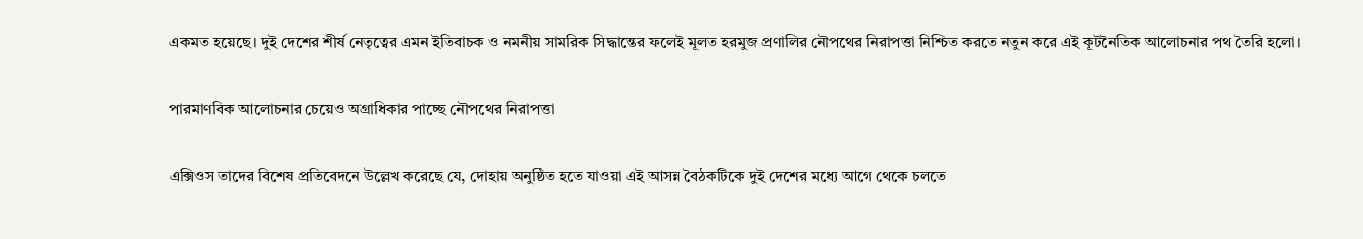একমত হয়েছে। দুই দেশের শীর্ষ নেতৃত্বের এমন ইতিবাচক ও নমনীয় সামরিক সিদ্ধান্তের ফলেই মূলত হরমুজ প্রণালির নৌপথের নিরাপত্তা নিশ্চিত করতে নতুন করে এই কূটনৈতিক আলোচনার পথ তৈরি হলো।

পারমাণবিক আলোচনার চেয়েও অগ্রাধিকার পাচ্ছে নৌপথের নিরাপত্তা

এক্সিওস তাদের বিশেষ প্রতিবেদনে উল্লেখ করেছে যে, দোহায় অনুষ্ঠিত হতে যাওয়া এই আসন্ন বৈঠকটিকে দুই দেশের মধ্যে আগে থেকে চলতে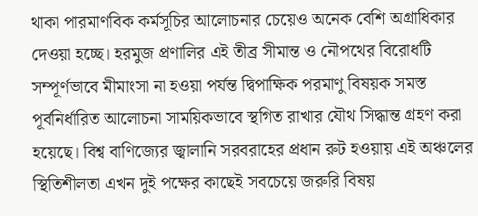থাকা পারমাণবিক কর্মসূচির আলোচনার চেয়েও অনেক বেশি অগ্রাধিকার দেওয়া হচ্ছে। হরমুজ প্রণালির এই তীব্র সীমান্ত ও নৌপথের বিরোধটি সম্পূর্ণভাবে মীমাংসা না হওয়া পর্যন্ত দ্বিপাক্ষিক পরমাণু বিষয়ক সমস্ত পূর্বনির্ধারিত আলোচনা সাময়িকভাবে স্থগিত রাখার যৌথ সিদ্ধান্ত গ্রহণ করা হয়েছে। বিশ্ব বাণিজ্যের জ্বালানি সরবরাহের প্রধান রুট হওয়ায় এই অঞ্চলের স্থিতিশীলতা এখন দুই পক্ষের কাছেই সবচেয়ে জরুরি বিষয়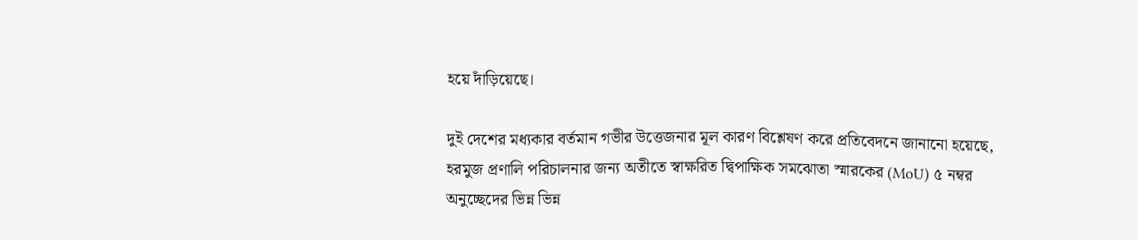হয়ে দাঁড়িয়েছে।

দুই দেশের মধ্যকার বর্তমান গভীর উত্তেজনার মূল কারণ বিশ্লেষণ করে প্রতিবেদনে জানানো হয়েছে, হরমুজ প্রণালি পরিচালনার জন্য অতীতে স্বাক্ষরিত দ্বিপাক্ষিক সমঝোতা স্মারকের (MoU) ৫ নম্বর অনুচ্ছেদের ভিন্ন ভিন্ন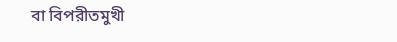বা বিপরীতমুখী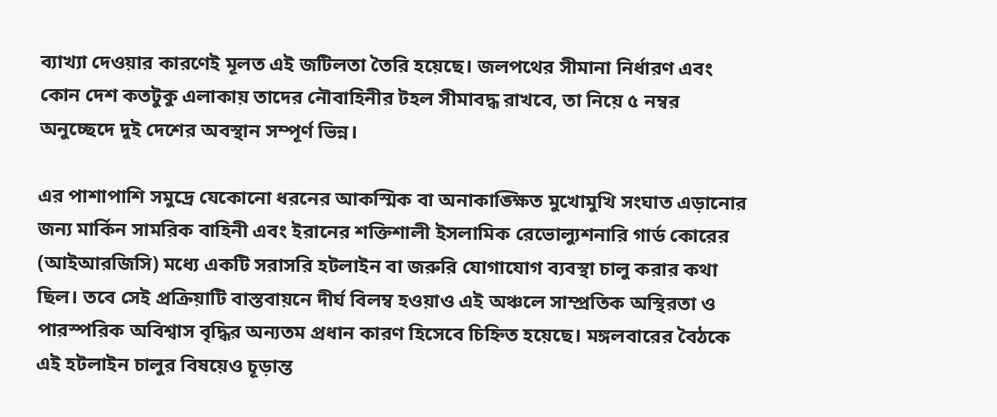ব্যাখ্যা দেওয়ার কারণেই মূলত এই জটিলতা তৈরি হয়েছে। জলপথের সীমানা নির্ধারণ এবং কোন দেশ কতটুকু এলাকায় তাদের নৌবাহিনীর টহল সীমাবদ্ধ রাখবে, তা নিয়ে ৫ নম্বর অনুচ্ছেদে দুই দেশের অবস্থান সম্পূর্ণ ভিন্ন।

এর পাশাপাশি সমুদ্রে যেকোনো ধরনের আকস্মিক বা অনাকাঙ্ক্ষিত মুখোমুখি সংঘাত এড়ানোর জন্য মার্কিন সামরিক বাহিনী এবং ইরানের শক্তিশালী ইসলামিক রেভোল্যুশনারি গার্ড কোরের (আইআরজিসি) মধ্যে একটি সরাসরি হটলাইন বা জরুরি যোগাযোগ ব্যবস্থা চালু করার কথা ছিল। তবে সেই প্রক্রিয়াটি বাস্তবায়নে দীর্ঘ বিলম্ব হওয়াও এই অঞ্চলে সাম্প্রতিক অস্থিরতা ও পারস্পরিক অবিশ্বাস বৃদ্ধির অন্যতম প্রধান কারণ হিসেবে চিহ্নিত হয়েছে। মঙ্গলবারের বৈঠকে এই হটলাইন চালুর বিষয়েও চূড়ান্ত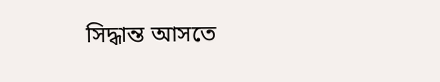সিদ্ধান্ত আসতে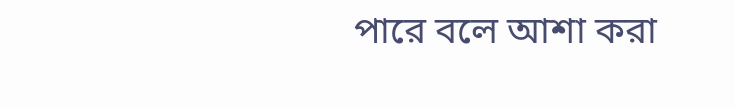পারে বলে আশা করা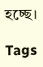হচ্ছে।

Tags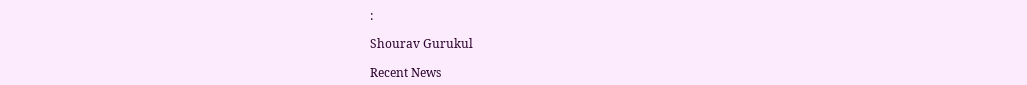:

Shourav Gurukul

Recent News